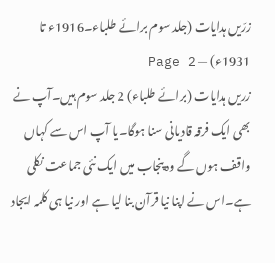زرّیں ہدایات (جلد سوم برائے طلباء۔1916ء تا 1931ء) — Page 2
زریں ہدایات (برائے طلباء) 2 جلد سوم ہیں۔آپ نے بھی ایک فرقہ قادیانی سنا ہوگا۔یا آپ اس سے کہاں واقف ہوں گے وہ پنجاب میں ایک نئی جماعت نکلی ہے۔اس نے اپنا نیا قرآن بنا لیا ہے اور نیا ہی کلمہ ایجاد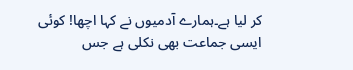کر لیا ہے۔ہمارے آدمیوں نے کہا اچھا! کوئی ایسی جماعت بھی نکلی ہے جس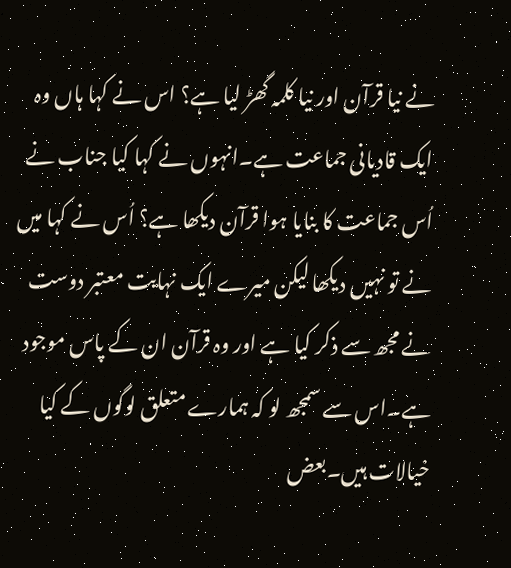نے نیا قرآن اور نیا کلمہ گھڑ لیا ہے؟ اس نے کہا ہاں وہ ایک قادیانی جماعت ہے۔انہوں نے کہا کیا جناب نے اُس جماعت کا بنایا ہوا قرآن دیکھا ہے؟ اُس نے کہا میں نے تو نہیں دیکھا لیکن میرے ایک نہایت معتبر دوست نے مجھ سے ذکر کیا ہے اور وہ قرآن ان کے پاس موجود ہے۔اس سے سمجھ لو کہ ہمارے متعلق لوگوں کے کیا خیالات ہیں۔بعض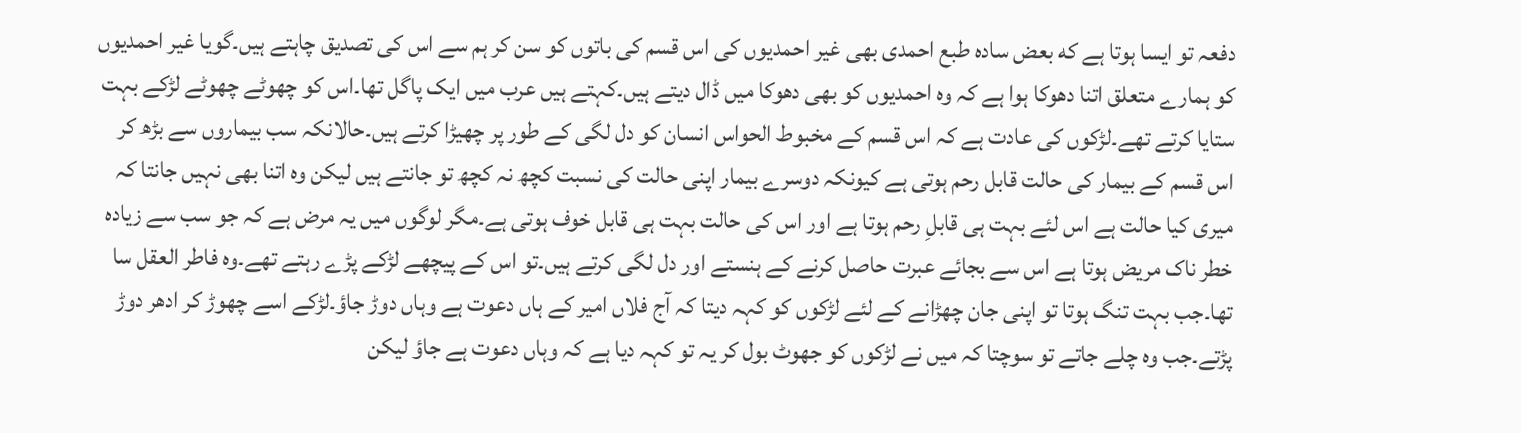دفعہ تو ایسا ہوتا ہے که بعض سادہ طبع احمدی بھی غیر احمدیوں کی اس قسم کی باتوں کو سن کر ہم سے اس کی تصدیق چاہتے ہیں۔گویا غیر احمدیوں کو ہمارے متعلق اتنا دھوکا ہوا ہے کہ وہ احمدیوں کو بھی دھوکا میں ڈال دیتے ہیں۔کہتے ہیں عرب میں ایک پاگل تھا۔اس کو چھوٹے چھوٹے لڑکے بہت ستایا کرتے تھے۔لڑکوں کی عادت ہے کہ اس قسم کے مخبوط الحواس انسان کو دل لگی کے طور پر چھیڑا کرتے ہیں۔حالانکہ سب بیماروں سے بڑھ کر اس قسم کے بیمار کی حالت قابل رحم ہوتی ہے کیونکہ دوسرے بیمار اپنی حالت کی نسبت کچھ نہ کچھ تو جانتے ہیں لیکن وہ اتنا بھی نہیں جانتا کہ میری کیا حالت ہے اس لئے بہت ہی قابلِ رحم ہوتا ہے اور اس کی حالت بہت ہی قابل خوف ہوتی ہے۔مگر لوگوں میں یہ مرض ہے کہ جو سب سے زیادہ خطر ناک مریض ہوتا ہے اس سے بجائے عبرت حاصل کرنے کے ہنستے اور دل لگی کرتے ہیں۔تو اس کے پیچھے لڑکے پڑے رہتے تھے۔وہ فاطر العقل سا تھا۔جب بہت تنگ ہوتا تو اپنی جان چھڑانے کے لئے لڑکوں کو کہہ دیتا کہ آج فلاں امیر کے ہاں دعوت ہے وہاں دوڑ جاؤ۔لڑکے اسے چھوڑ کر ادھر دوڑ پڑتے۔جب وہ چلے جاتے تو سوچتا کہ میں نے لڑکوں کو جھوٹ بول کر یہ تو کہہ دیا ہے کہ وہاں دعوت ہے جاؤ لیکن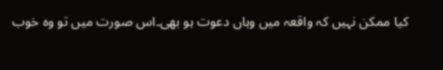کیا ممکن نہیں کہ واقعہ میں وہاں دعوت ہو بھی۔اس صورت میں تو وہ خوب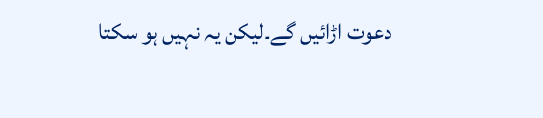دعوت اڑائیں گے۔لیکن یہ نہیں ہو سکتا